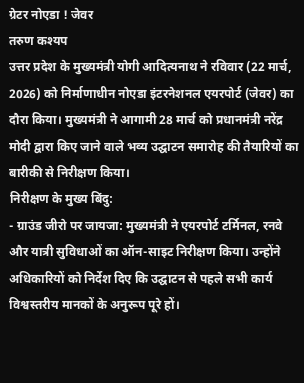ग्रेटर नोएडा ! जेवर
तरुण कश्यप
उत्तर प्रदेश के मुख्यमंत्री योगी आदित्यनाथ ने रविवार (22 मार्च, 2026) को निर्माणाधीन नोएडा इंटरनेशनल एयरपोर्ट (जेवर) का दौरा किया। मुख्यमंत्री ने आगामी 28 मार्च को प्रधानमंत्री नरेंद्र मोदी द्वारा किए जाने वाले भव्य उद्घाटन समारोह की तैयारियों का बारीकी से निरीक्षण किया।
निरीक्षण के मुख्य बिंदु:
- ग्राउंड जीरो पर जायजा: मुख्यमंत्री ने एयरपोर्ट टर्मिनल, रनवे और यात्री सुविधाओं का ऑन-साइट निरीक्षण किया। उन्होंने अधिकारियों को निर्देश दिए कि उद्घाटन से पहले सभी कार्य विश्वस्तरीय मानकों के अनुरूप पूरे हों।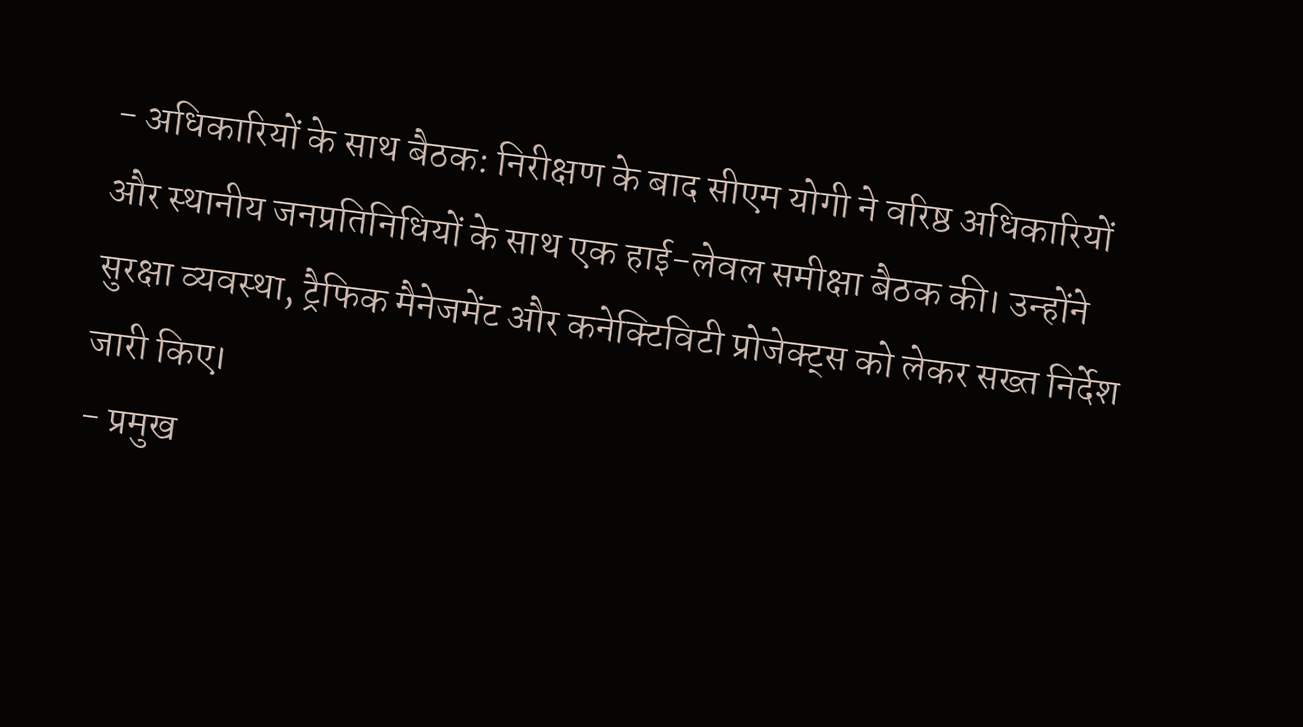- अधिकारियों के साथ बैठक: निरीक्षण के बाद सीएम योगी ने वरिष्ठ अधिकारियों और स्थानीय जनप्रतिनिधियों के साथ एक हाई-लेवल समीक्षा बैठक की। उन्होंने सुरक्षा व्यवस्था, ट्रैफिक मैनेजमेंट और कनेक्टिविटी प्रोजेक्ट्स को लेकर सख्त निर्देश जारी किए।
- प्रमुख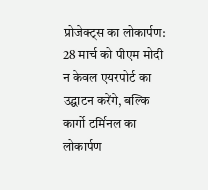प्रोजेक्ट्स का लोकार्पण: 28 मार्च को पीएम मोदी न केवल एयरपोर्ट का उद्घाटन करेंगे, बल्कि कार्गो टर्मिनल का लोकार्पण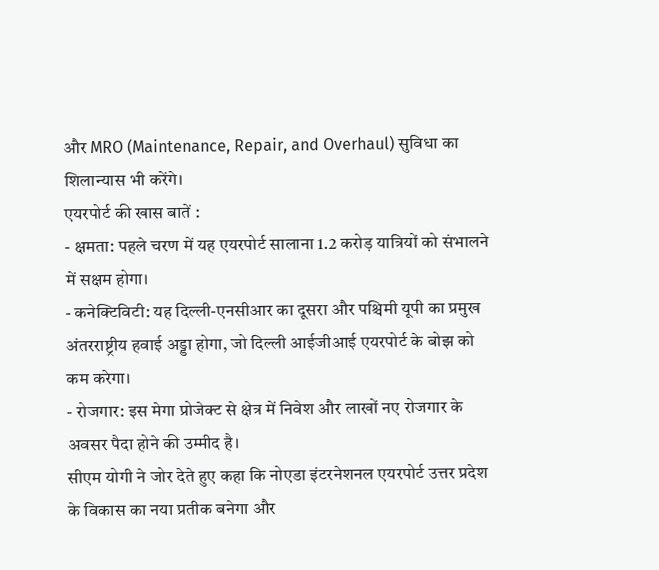और MRO (Maintenance, Repair, and Overhaul) सुविधा का शिलान्यास भी करेंगे।
एयरपोर्ट की खास बातें :
- क्षमता: पहले चरण में यह एयरपोर्ट सालाना 1.2 करोड़ यात्रियों को संभालने में सक्षम होगा।
- कनेक्टिविटी: यह दिल्ली-एनसीआर का दूसरा और पश्चिमी यूपी का प्रमुख अंतरराष्ट्रीय हवाई अड्डा होगा, जो दिल्ली आईजीआई एयरपोर्ट के बोझ को कम करेगा।
- रोजगार: इस मेगा प्रोजेक्ट से क्षेत्र में निवेश और लाखों नए रोजगार के अवसर पैदा होने की उम्मीद है।
सीएम योगी ने जोर देते हुए कहा कि नोएडा इंटरनेशनल एयरपोर्ट उत्तर प्रदेश के विकास का नया प्रतीक बनेगा और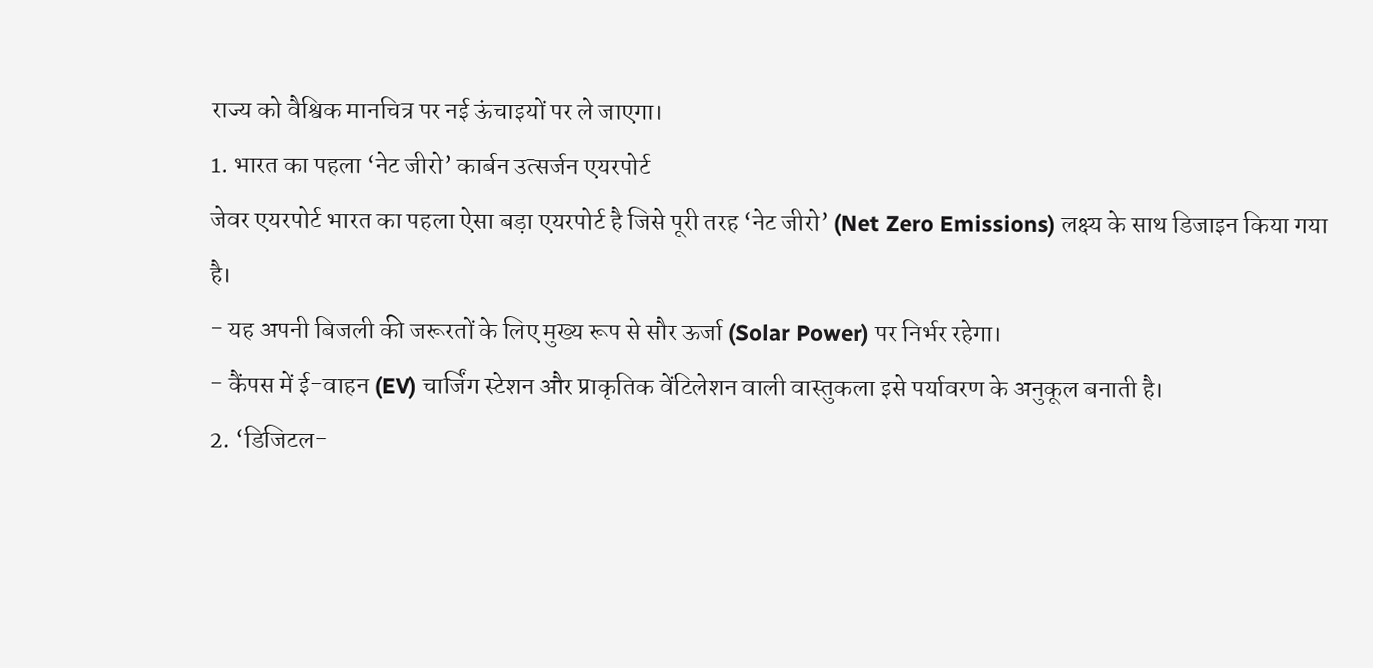राज्य को वैश्विक मानचित्र पर नई ऊंचाइयों पर ले जाएगा।
1. भारत का पहला ‘नेट जीरो’ कार्बन उत्सर्जन एयरपोर्ट
जेवर एयरपोर्ट भारत का पहला ऐसा बड़ा एयरपोर्ट है जिसे पूरी तरह ‘नेट जीरो’ (Net Zero Emissions) लक्ष्य के साथ डिजाइन किया गया है।
- यह अपनी बिजली की जरूरतों के लिए मुख्य रूप से सौर ऊर्जा (Solar Power) पर निर्भर रहेगा।
- कैंपस में ई-वाहन (EV) चार्जिंग स्टेशन और प्राकृतिक वेंटिलेशन वाली वास्तुकला इसे पर्यावरण के अनुकूल बनाती है।
2. ‘डिजिटल-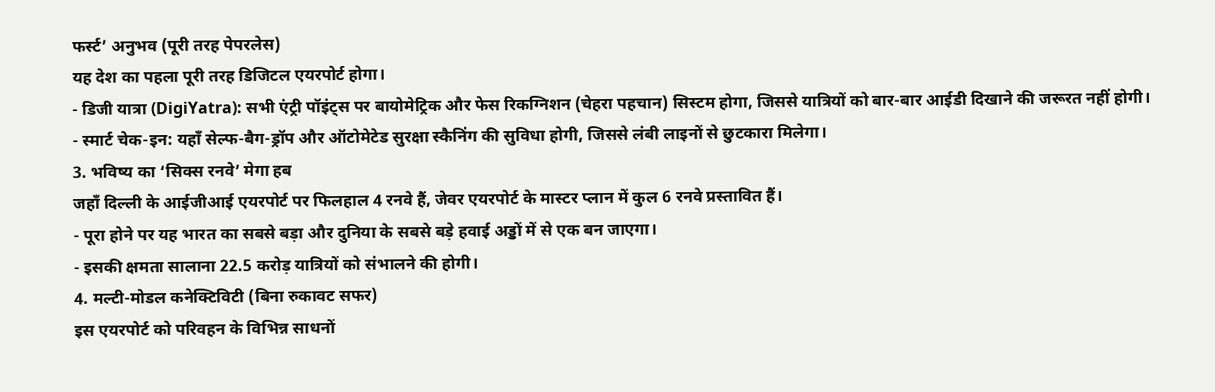फर्स्ट’ अनुभव (पूरी तरह पेपरलेस)
यह देश का पहला पूरी तरह डिजिटल एयरपोर्ट होगा।
- डिजी यात्रा (DigiYatra): सभी एंट्री पॉइंट्स पर बायोमेट्रिक और फेस रिकग्निशन (चेहरा पहचान) सिस्टम होगा, जिससे यात्रियों को बार-बार आईडी दिखाने की जरूरत नहीं होगी।
- स्मार्ट चेक-इन: यहाँ सेल्फ-बैग-ड्रॉप और ऑटोमेटेड सुरक्षा स्कैनिंग की सुविधा होगी, जिससे लंबी लाइनों से छुटकारा मिलेगा।
3. भविष्य का ‘सिक्स रनवे’ मेगा हब
जहाँ दिल्ली के आईजीआई एयरपोर्ट पर फिलहाल 4 रनवे हैं, जेवर एयरपोर्ट के मास्टर प्लान में कुल 6 रनवे प्रस्तावित हैं।
- पूरा होने पर यह भारत का सबसे बड़ा और दुनिया के सबसे बड़े हवाई अड्डों में से एक बन जाएगा।
- इसकी क्षमता सालाना 22.5 करोड़ यात्रियों को संभालने की होगी।
4. मल्टी-मोडल कनेक्टिविटी (बिना रुकावट सफर)
इस एयरपोर्ट को परिवहन के विभिन्न साधनों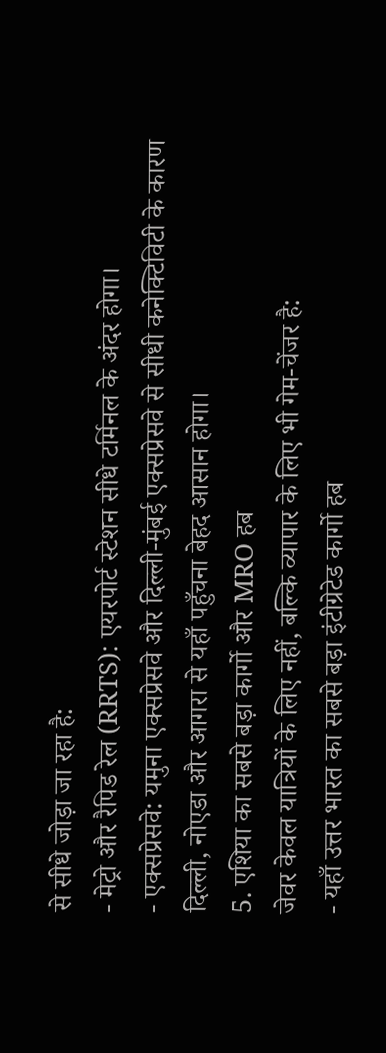से सीधे जोड़ा जा रहा है:
- मेट्रो और रैपिड रेल (RRTS): एयरपोर्ट स्टेशन सीधे टर्मिनल के अंदर होगा।
- एक्सप्रेसवे: यमुना एक्सप्रेसवे और दिल्ली-मुंबई एक्सप्रेसवे से सीधी कनेक्टिविटी के कारण दिल्ली, नोएडा और आगरा से यहाँ पहुँचना बेहद आसान होगा।
5. एशिया का सबसे बड़ा कार्गो और MRO हब
जेवर केवल यात्रियों के लिए नहीं, बल्कि व्यापार के लिए भी गेम-चेंजर है:
- यहाँ उत्तर भारत का सबसे बड़ा इंटीग्रेटेड कार्गो हब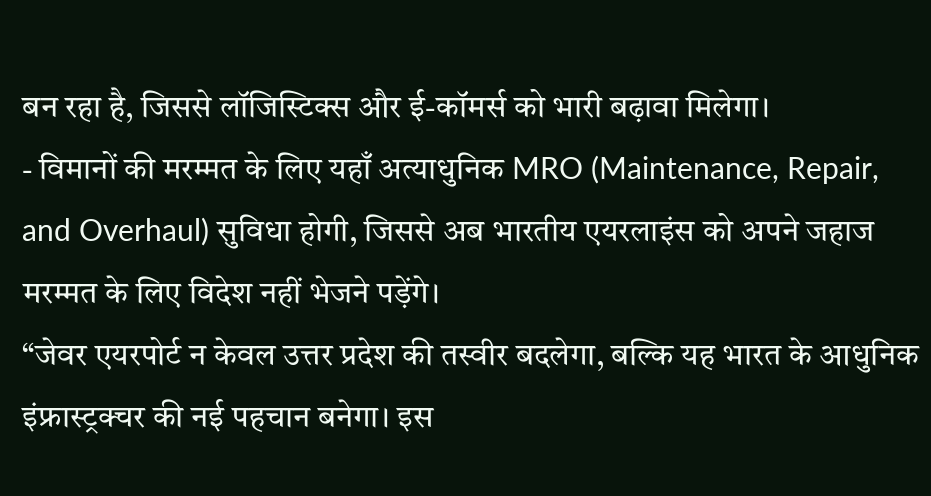बन रहा है, जिससे लॉजिस्टिक्स और ई-कॉमर्स को भारी बढ़ावा मिलेगा।
- विमानों की मरम्मत के लिए यहाँ अत्याधुनिक MRO (Maintenance, Repair, and Overhaul) सुविधा होगी, जिससे अब भारतीय एयरलाइंस को अपने जहाज मरम्मत के लिए विदेश नहीं भेजने पड़ेंगे।
“जेवर एयरपोर्ट न केवल उत्तर प्रदेश की तस्वीर बदलेगा, बल्कि यह भारत के आधुनिक इंफ्रास्ट्रक्चर की नई पहचान बनेगा। इस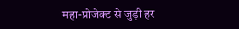महा-प्रोजेक्ट से जुड़ी हर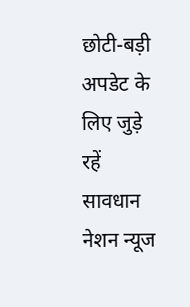छोटी-बड़ी अपडेट के लिए जुड़े रहें सावधान नेशन न्यूज